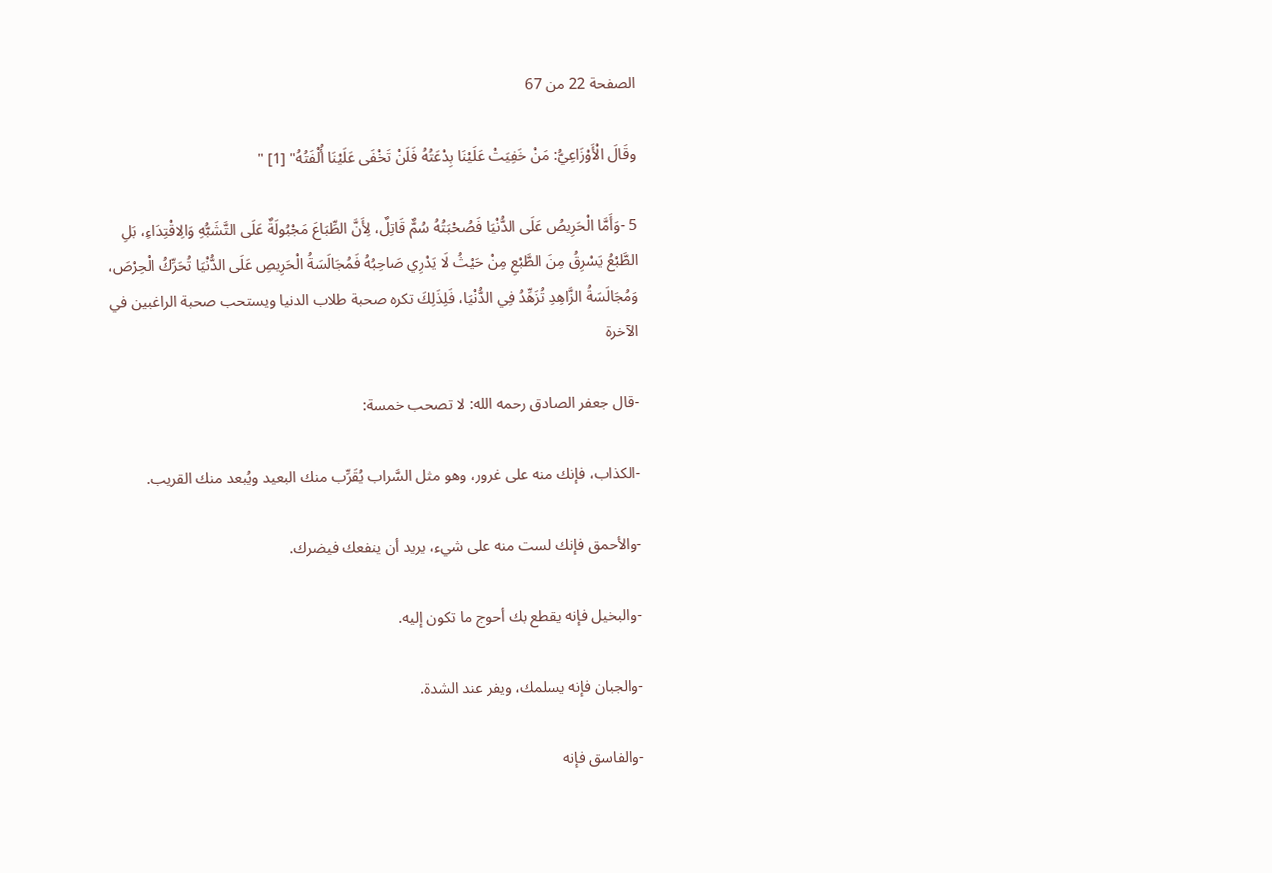الصفحة 22 من 67

وقَالَ الْأَوْزَاعِيُّ: مَنْ خَفِيَتْ عَلَيْنَا بِدْعَتُهُ فَلَنْ تَخْفَى عَلَيْنَا أُلْفَتُهُ" [1] "

5 -وَأَمَّا الْحَرِيصُ عَلَى الدُّنْيَا فَصُحْبَتُهُ سُمٌّ قَاتِلٌ، لِأَنَّ الطِّبَاعَ مَجْبُولَةٌ عَلَى التَّشَبُّهِ وَالِاقْتِدَاءِ، بَلِ الطَّبْعُ يَسْرِقُ مِنَ الطَّبْعِ مِنْ حَيْثُ لَا يَدْرِي صَاحِبُهُ فَمُجَالَسَةُ الْحَرِيصِ عَلَى الدُّنْيَا تُحَرِّكُ الْحِرْصَ، وَمُجَالَسَةُ الزَّاهِدِ تُزَهِّدُ فِي الدُّنْيَا، فَلِذَلِكَ تكره صحبة طلاب الدنيا ويستحب صحبة الراغبين في الآخرة

-قال جعفر الصادق رحمه الله: لا تصحب خمسة:

-الكذاب، فإنك منه على غرور، وهو مثل السَّراب يُقَرِّب منك البعيد ويُبعد منك القريب.

-والأحمق فإنك لست منه على شيء، يريد أن ينفعك فيضرك.

-والبخيل فإنه يقطع بك أحوج ما تكون إليه.

-والجبان فإنه يسلمك، ويفر عند الشدة.

-والفاسق فإنه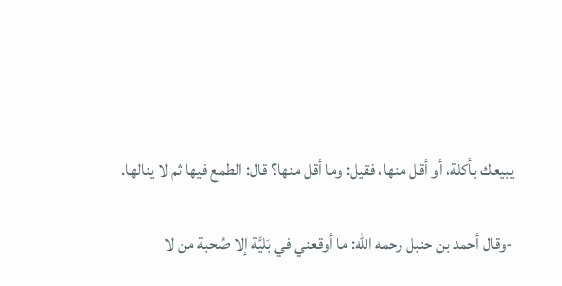يبيعك بأكلة، أو أقل منها، فقيل: وما أقل منها؟ قال: الطمع فيها ثم لا ينالها.

-وقال أحمد بن حنبل رحمه الله: ما أوقعني في بَليَّة إلا صُحبة من لا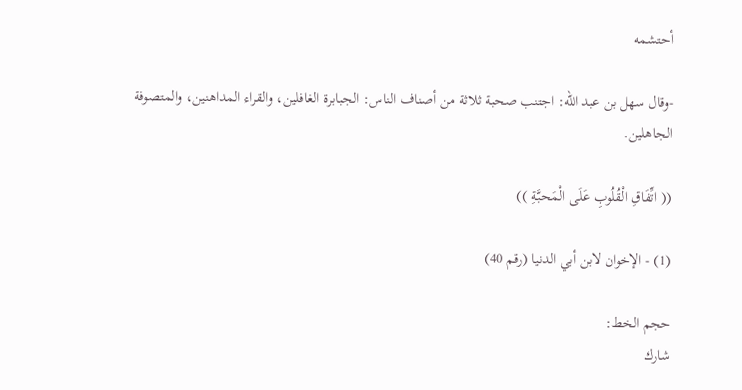أحتشمه

-وقال سهل بن عبد الله: اجتنب صحبة ثلاثة من أصناف الناس: الجبابرة الغافلين، والقراء المداهنين، والمتصوفة الجاهلين.

(( اتِّفَاقِ الْقُلُوبِ عَلَى الْمَحبَّةِ ))

(1) - الإخوان لابن أبي الدنيا (رقم 40)

حجم الخط:
شارك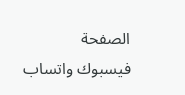الصفحة
فيسبوك واتساب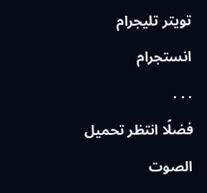تويتر تليجرام انستجرام
. . .
فضلًا انتظر تحميل الصوت